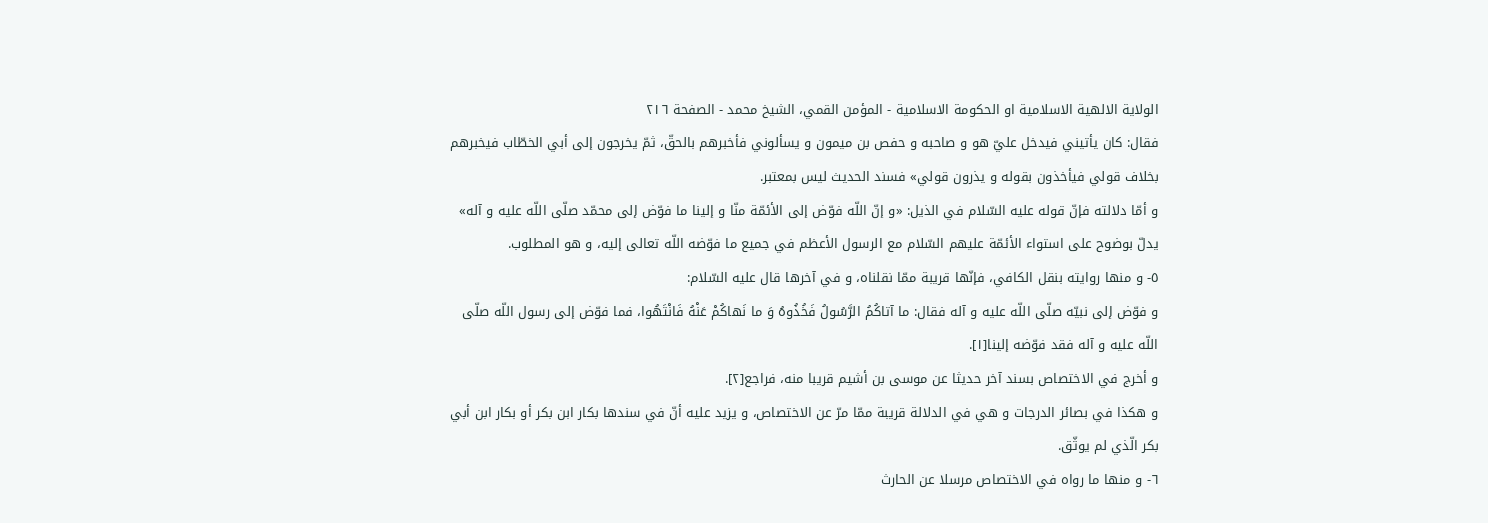الولاية الالهية الاسلامية او الحكومة الاسلامية - المؤمن القمي، الشيخ محمد - الصفحة ٢١٦
فقال: كان يأتيني فيدخل عليّ هو و صاحبه و حفص بن ميمون و يسألوني فأخبرهم بالحقّ، ثمّ يخرجون إلى أبي الخطّاب فيخبرهم بخلاف قولي فيأخذون بقوله و يذرون قولي» فسند الحديث ليس بمعتبر.
و أمّا دلالته فإنّ قوله عليه السّلام في الذيل: «و إنّ اللّه فوّض إلى الأئمّة منّا و إلينا ما فوّض إلى محمّد صلّى اللّه عليه و آله» يدلّ بوضوح على استواء الأئمّة عليهم السّلام مع الرسول الأعظم في جميع ما فوّضه اللّه تعالى إليه، و هو المطلوب.
٥- و منها روايته بنقل الكافي، فإنّها قريبة ممّا نقلناه، و في آخرها قال عليه السّلام:
و فوّض إلى نبيّه صلّى اللّه عليه و آله فقال: ما آتاكُمُ الرَّسُولُ فَخُذُوهُ وَ ما نَهاكُمْ عَنْهُ فَانْتَهُوا، فما فوّض إلى رسول اللّه صلّى اللّه عليه و آله فقد فوّضه إلينا[١].
و أخرج في الاختصاص بسند آخر حديثا عن موسى بن أشيم قريبا منه، فراجع[٢].
و هكذا في بصائر الدرجات و هي في الدلالة قريبة ممّا مرّ عن الاختصاص، و يزيد عليه أنّ في سندها بكار ابن بكر أو بكار ابن أبي بكر الّذي لم يوثّق.
٦- و منها ما رواه في الاختصاص مرسلا عن الحارث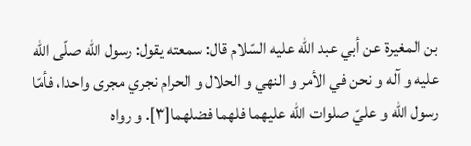بن المغيرة عن أبي عبد اللّه عليه السّلام قال: سمعته يقول: رسول اللّه صلّى اللّه عليه و آله و نحن في الأمر و النهي و الحلال و الحرام نجري مجرى واحدا، فأمّا رسول اللّه و عليّ صلوات اللّه عليهما فلهما فضلهما[٣]. و رواه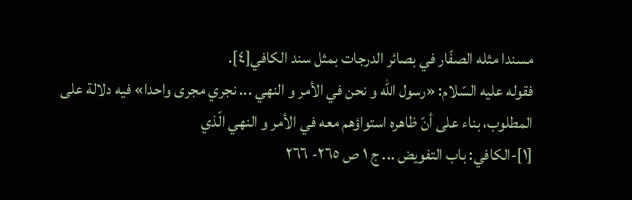مسندا مثله الصفّار في بصائر الدرجات بمثل سند الكافي[٤].
فقوله عليه السّلام: «رسول اللّه و نحن في الأمر و النهي ... نجري مجرى واحدا» فيه دلالة على المطلوب، بناء على أنّ ظاهره استواؤهم معه في الأمر و النهي الّذي
[١]-الكافي: باب التفويض ... ج ١ ص ٢٦٥- ٢٦٦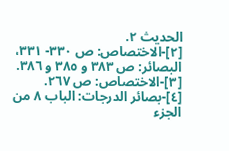الحديث ٢.
[٢]-الاختصاص: ص ٣٣٠- ٣٣١، البصائر: ص ٣٨٣ و ٣٨٥ و ٣٨٦.
[٣]-الاختصاص: ص ٢٦٧.
[٤]-بصائر الدرجات: الباب ٨ من الجزء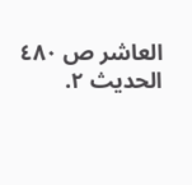العاشر ص ٤٨٠ الحديث ٢.